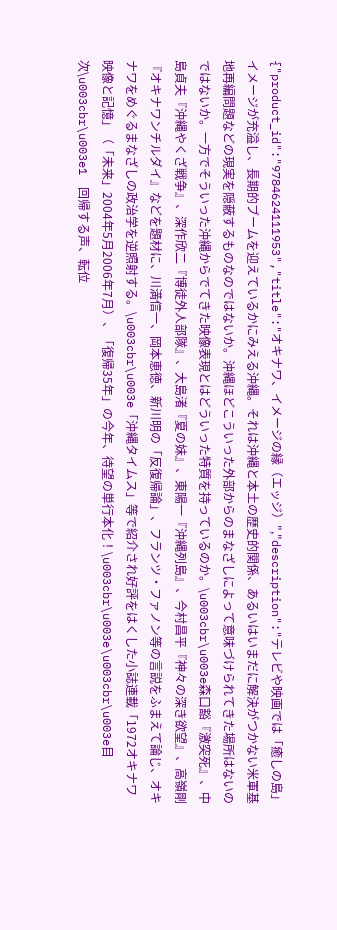{"product_id":"9784624111953","title":"オキナワ、イメージの縁（エッジ）","description":"テレビや映画では「癒しの島」イメージが充溢し、長期的ブームを迎えているかにみえる沖縄。それは沖縄と本土の歴史的関係、あるいはいまだに解決がつかない米軍基地再編問題などの現実を隠蔽するものなのではないか。沖縄ほどこういった外部からのまなざしによって意味づけられてきた場所はないのではないか。一方でそういった沖縄からでてきた映像表現とはどういった特質を持っているのか。\u003cbr\u003e森口豁『激突死』、中島貞夫『沖縄やくざ戦争』、深作欣二『博徒外人部隊』、大島渚『夏の妹』、東陽一『沖縄列島』、今村昌平『神々の深き欲望』、高嶺剛『オキナワンチルダイ』などを題材に、川満信一、岡本恵徳、新川明の「反復帰論」、フランツ・ファノン等の言説をふまえて論じ、オキナワをめぐるまなざしの政治学を逆照射する。\u003cbr\u003e「沖縄タイムス」等で紹介され好評をはくした小誌連載「1972オキナワ　映像と記憶」（「未来」2004年5月2006年7月）、「復帰35年」の今年、待望の単行本化！\u003cbr\u003e\u003cbr\u003e目次\u003cbr\u003e1　回帰する声、転位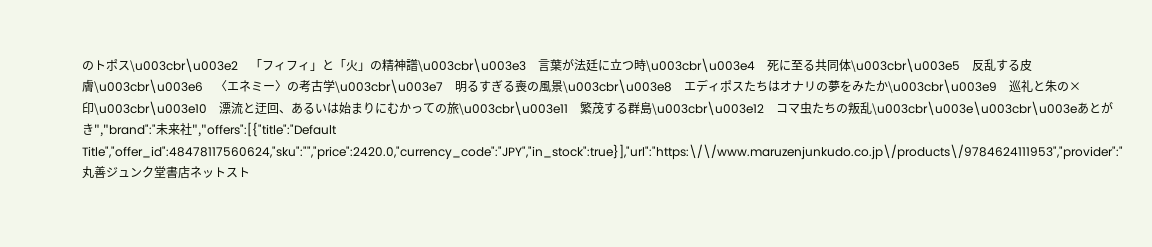のトポス\u003cbr\u003e2　「フィフィ」と「火」の精神譜\u003cbr\u003e3　言葉が法廷に立つ時\u003cbr\u003e4　死に至る共同体\u003cbr\u003e5　反乱する皮膚\u003cbr\u003e6　〈エネミー〉の考古学\u003cbr\u003e7　明るすぎる喪の風景\u003cbr\u003e8　エディポスたちはオナリの夢をみたか\u003cbr\u003e9　巡礼と朱の×印\u003cbr\u003e10　漂流と迂回、あるいは始まりにむかっての旅\u003cbr\u003e11　繁茂する群島\u003cbr\u003e12　コマ虫たちの叛乱\u003cbr\u003e\u003cbr\u003eあとがき","brand":"未来社","offers":[{"title":"Default Title","offer_id":48478117560624,"sku":"","price":2420.0,"currency_code":"JPY","in_stock":true}],"url":"https:\/\/www.maruzenjunkudo.co.jp\/products\/9784624111953","provider":"丸善ジュンク堂書店ネットスト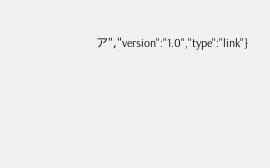ア","version":"1.0","type":"link"}